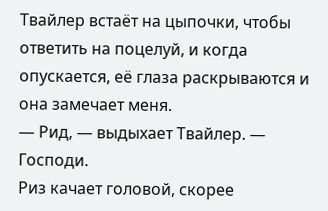Твайлер встаёт на цыпочки, чтобы ответить на поцелуй, и когда опускается, её глаза раскрываются и она замечает меня.
— Рид, — выдыхает Твайлер. — Господи.
Риз качает головой, скорее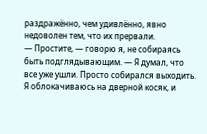раздражённо, чем удивлённо, явно недоволен тем, что их прервали.
— Простите, — говорю я, не собираясь быть подглядывающим. — Я думал, что все уже ушли. Просто собирался выходить.
Я облокачиваюсь на дверной косяк, и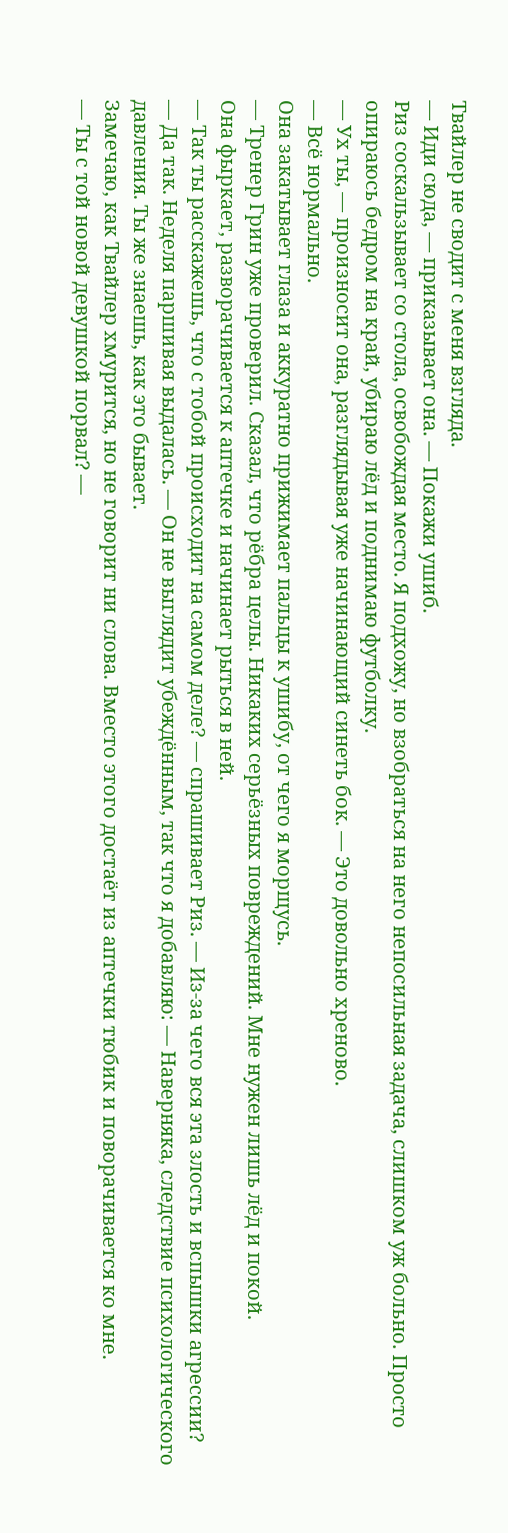Твайлер не сводит с меня взгляда.
— Иди сюда, — приказывает она. — Покажи ушиб.
Риз соскальзывает со стола, освобождая место. Я подхожу, но взобраться на него непосильная задача, слишком уж больно. Просто опираюсь бедром на край, убираю лёд и поднимаю футболку.
— Ух ты, — произносит она, разглядывая уже начинающий синеть бок. — Это довольно хреново.
— Всё нормально.
Она закатывает глаза и аккуратно прижимает пальцы к ушибу, от чего я морщусь.
— Тренер Грин уже проверил. Сказал, что рёбра целы. Никаких серьёзных повреждений. Мне нужен лишь лёд и покой.
Она фыркает, разворачивается к аптечке и начинает рыться в ней.
— Так ты расскажешь, что с тобой происходит на самом деле? — спрашивает Риз. — Из-за чего вся эта злость и вспышки агрессии?
— Да так. Неделя паршивая выдалась. — Он не выглядит убеждённым, так что я добавляю: — Наверняка, следствие психологического давления. Ты же знаешь, как это бывает.
Замечаю, как Твайлер хмурится, но не говорит ни слова. Вместо этого достаёт из аптечки тюбик и поворачивается ко мне.
— Ты с той новой девушкой порвал? —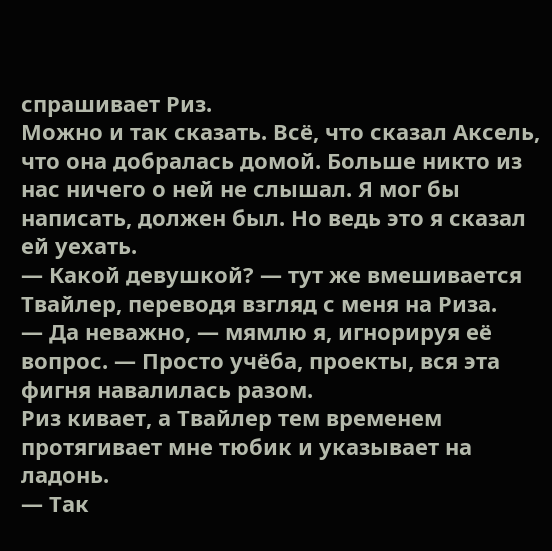спрашивает Риз.
Можно и так сказать. Всё, что сказал Аксель, что она добралась домой. Больше никто из нас ничего о ней не слышал. Я мог бы написать, должен был. Но ведь это я сказал ей уехать.
— Какой девушкой? — тут же вмешивается Твайлер, переводя взгляд с меня на Риза.
— Да неважно, — мямлю я, игнорируя её вопрос. — Просто учёба, проекты, вся эта фигня навалилась разом.
Риз кивает, а Твайлер тем временем протягивает мне тюбик и указывает на ладонь.
— Так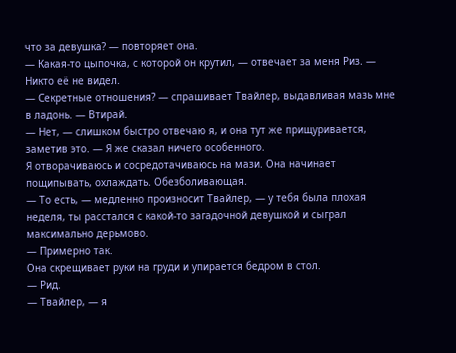что за девушка? — повторяет она.
— Какая-то цыпочка, с которой он крутил, — отвечает за меня Риз. — Никто её не видел.
— Секретные отношения? — спрашивает Твайлер, выдавливая мазь мне в ладонь. — Втирай.
— Нет, — слишком быстро отвечаю я, и она тут же прищуривается, заметив это. — Я же сказал ничего особенного.
Я отворачиваюсь и сосредотачиваюсь на мази. Она начинает пощипывать, охлаждать. Обезболивающая.
— То есть, — медленно произносит Твайлер, — у тебя была плохая неделя, ты расстался с какой-то загадочной девушкой и сыграл максимально дерьмово.
— Примерно так.
Она скрещивает руки на груди и упирается бедром в стол.
— Рид.
— Твайлер, — я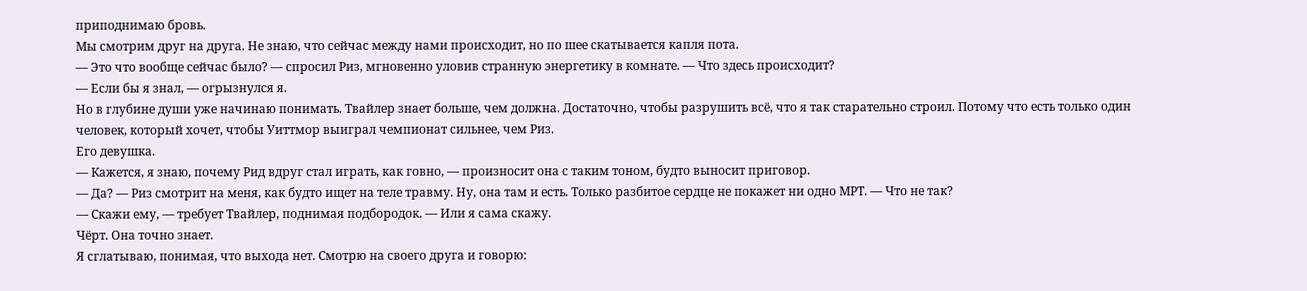приподнимаю бровь.
Мы смотрим друг на друга. Не знаю, что сейчас между нами происходит, но по шее скатывается капля пота.
— Это что вообще сейчас было? — спросил Риз, мгновенно уловив странную энергетику в комнате. — Что здесь происходит?
— Если бы я знал, — огрызнулся я.
Но в глубине души уже начинаю понимать. Твайлер знает больше, чем должна. Достаточно, чтобы разрушить всё, что я так старательно строил. Потому что есть только один человек, который хочет, чтобы Уиттмор выиграл чемпионат сильнее, чем Риз.
Его девушка.
— Кажется, я знаю, почему Рид вдруг стал играть, как говно, — произносит она с таким тоном, будто выносит приговор.
— Да? — Риз смотрит на меня, как будто ищет на теле травму. Ну, она там и есть. Только разбитое сердце не покажет ни одно МРТ. — Что не так?
— Скажи ему, — требует Твайлер, поднимая подбородок. — Или я сама скажу.
Чёрт. Она точно знает.
Я сглатываю, понимая, что выхода нет. Смотрю на своего друга и говорю: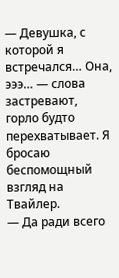— Девушка, с которой я встречался… Она, эээ… — слова застревают, горло будто перехватывает. Я бросаю беспомощный взгляд на Твайлер.
— Да ради всего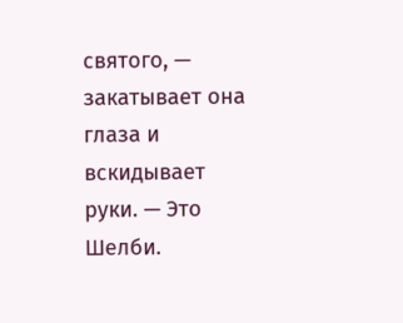святого, — закатывает она глаза и вскидывает руки. — Это Шелби.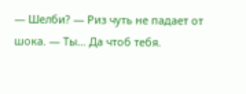— Шелби? — Риз чуть не падает от шока. — Ты… Да чтоб тебя.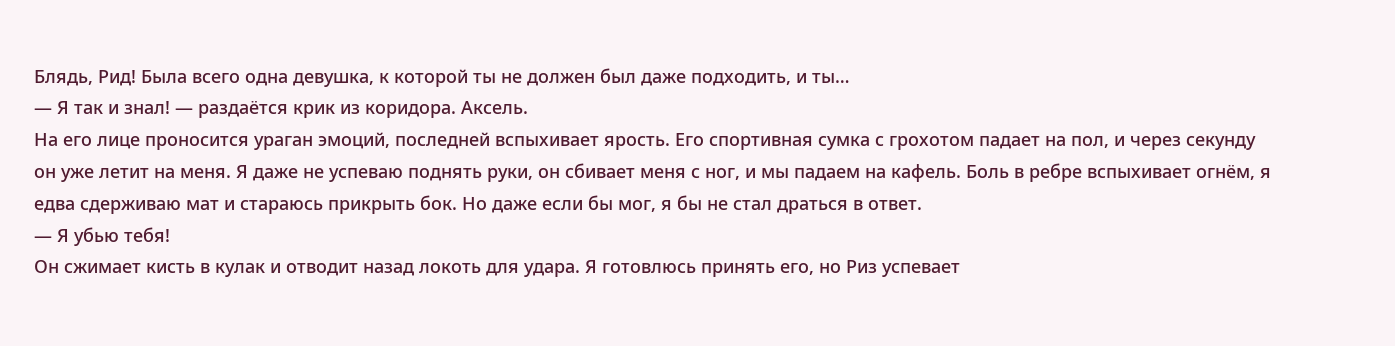Блядь, Рид! Была всего одна девушка, к которой ты не должен был даже подходить, и ты…
— Я так и знал! — раздаётся крик из коридора. Аксель.
На его лице проносится ураган эмоций, последней вспыхивает ярость. Его спортивная сумка с грохотом падает на пол, и через секунду он уже летит на меня. Я даже не успеваю поднять руки, он сбивает меня с ног, и мы падаем на кафель. Боль в ребре вспыхивает огнём, я едва сдерживаю мат и стараюсь прикрыть бок. Но даже если бы мог, я бы не стал драться в ответ.
— Я убью тебя!
Он сжимает кисть в кулак и отводит назад локоть для удара. Я готовлюсь принять его, но Риз успевает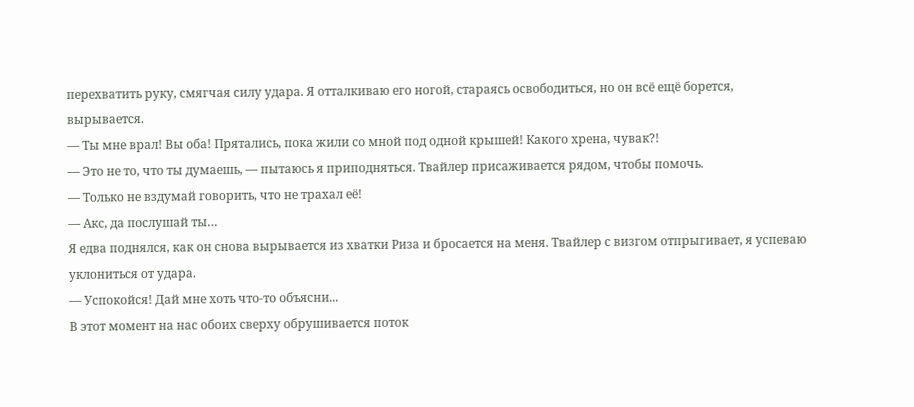перехватить руку, смягчая силу удара. Я отталкиваю его ногой, стараясь освободиться, но он всё ещё борется, вырывается.
— Ты мне врал! Вы оба! Прятались, пока жили со мной под одной крышей! Какого хрена, чувак?!
— Это не то, что ты думаешь, — пытаюсь я приподняться. Твайлер присаживается рядом, чтобы помочь.
— Только не вздумай говорить, что не трахал её!
— Акс, да послушай ты…
Я едва поднялся, как он снова вырывается из хватки Риза и бросается на меня. Твайлер с визгом отпрыгивает, я успеваю уклониться от удара.
— Успокойся! Дай мне хоть что-то объясни...
В этот момент на нас обоих сверху обрушивается поток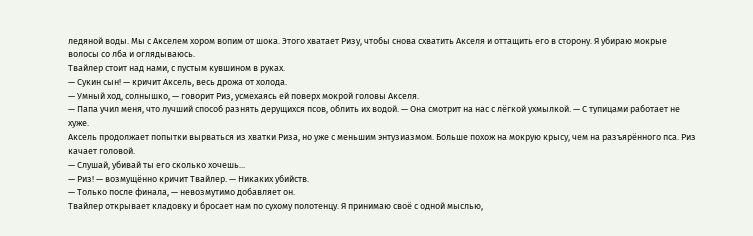ледяной воды. Мы с Акселем хором вопим от шока. Этого хватает Ризу, чтобы снова схватить Акселя и оттащить его в сторону. Я убираю мокрые волосы со лба и оглядываюсь.
Твайлер стоит над нами, с пустым кувшином в руках.
— Сукин сын! — кричит Аксель, весь дрожа от холода.
— Умный ход, солнышко, — говорит Риз, усмехаясь ей поверх мокрой головы Акселя.
— Папа учил меня, что лучший способ разнять дерущихся псов, облить их водой. — Она смотрит на нас с лёгкой ухмылкой. — С тупицами работает не хуже.
Аксель продолжает попытки вырваться из хватки Риза, но уже с меньшим энтузиазмом. Больше похож на мокрую крысу, чем на разъярённого пса. Риз качает головой.
— Слушай, убивай ты его сколько хочешь...
— Риз! — возмущённо кричит Твайлер. — Никаких убийств.
— Только после финала, — невозмутимо добавляет он.
Твайлер открывает кладовку и бросает нам по сухому полотенцу. Я принимаю своё с одной мыслью,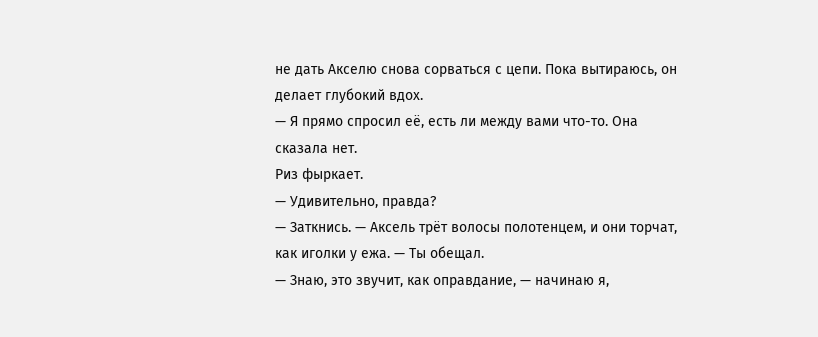не дать Акселю снова сорваться с цепи. Пока вытираюсь, он делает глубокий вдох.
— Я прямо спросил её, есть ли между вами что-то. Она сказала нет.
Риз фыркает.
— Удивительно, правда?
— Заткнись. — Аксель трёт волосы полотенцем, и они торчат, как иголки у ежа. — Ты обещал.
— Знаю, это звучит, как оправдание, — начинаю я,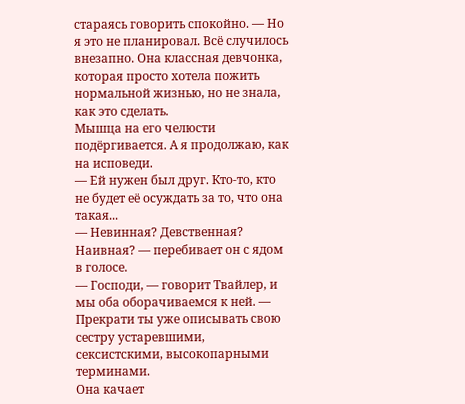стараясь говорить спокойно. — Но я это не планировал. Всё случилось внезапно. Она классная девчонка, которая просто хотела пожить нормальной жизнью, но не знала, как это сделать.
Мышца на его челюсти подёргивается. А я продолжаю, как на исповеди.
— Ей нужен был друг. Кто-то, кто не будет её осуждать за то, что она такая...
— Невинная? Девственная? Наивная? — перебивает он с ядом в голосе.
— Господи, — говорит Твайлер, и мы оба оборачиваемся к ней. — Прекрати ты уже описывать свою сестру устаревшими, сексистскими, высокопарными терминами.
Она качает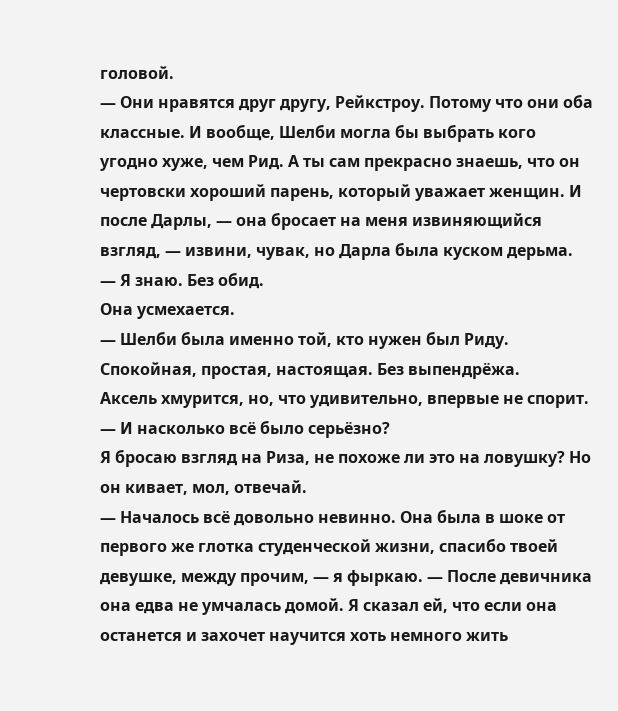головой.
— Они нравятся друг другу, Рейкстроу. Потому что они оба классные. И вообще, Шелби могла бы выбрать кого угодно хуже, чем Рид. А ты сам прекрасно знаешь, что он чертовски хороший парень, который уважает женщин. И после Дарлы, — она бросает на меня извиняющийся взгляд, — извини, чувак, но Дарла была куском дерьма.
— Я знаю. Без обид.
Она усмехается.
— Шелби была именно той, кто нужен был Риду. Спокойная, простая, настоящая. Без выпендрёжа.
Аксель хмурится, но, что удивительно, впервые не спорит.
— И насколько всё было серьёзно?
Я бросаю взгляд на Риза, не похоже ли это на ловушку? Но он кивает, мол, отвечай.
— Началось всё довольно невинно. Она была в шоке от первого же глотка студенческой жизни, спасибо твоей девушке, между прочим, — я фыркаю. — После девичника она едва не умчалась домой. Я сказал ей, что если она останется и захочет научится хоть немного жить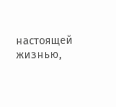настоящей жизнью,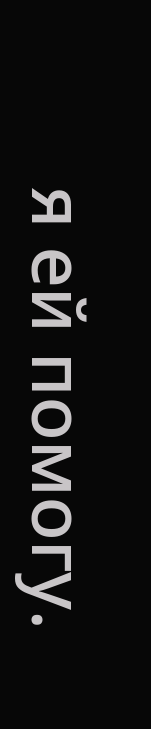я ей помогу.